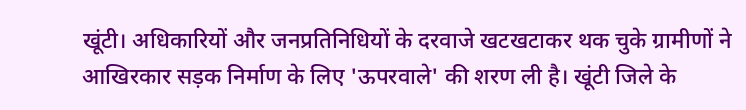खूंटी। अधिकारियों और जनप्रतिनिधियों के दरवाजे खटखटाकर थक चुके ग्रामीणों ने आखिरकार सड़क निर्माण के लिए 'ऊपरवाले' की शरण ली है। खूंटी जिले के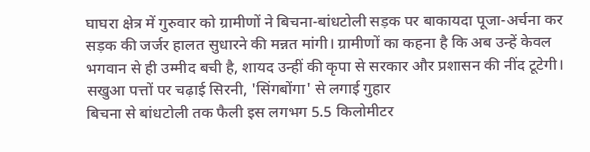घाघरा क्षेत्र में गुरुवार को ग्रामीणों ने बिचना-बांधटोली सड़क पर बाकायदा पूजा-अर्चना कर सड़क की जर्जर हालत सुधारने की मन्नत मांगी। ग्रामीणों का कहना है कि अब उन्हें केवल भगवान से ही उम्मीद बची है, शायद उन्हीं की कृपा से सरकार और प्रशासन की नींद टूटेगी।
सखुआ पत्तों पर चढ़ाई सिरनी, 'सिंगबोंगा' से लगाई गुहार
बिचना से बांधटोली तक फैली इस लगभग 5.5 किलोमीटर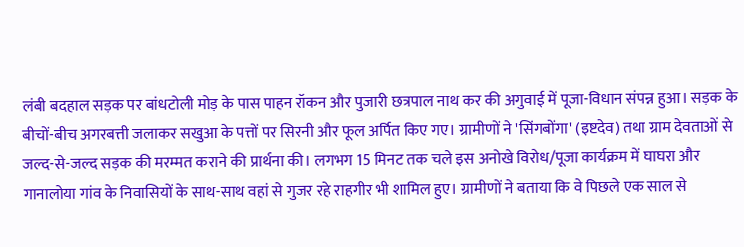लंबी बदहाल सड़क पर बांधटोली मोड़ के पास पाहन रॉकन और पुजारी छत्रपाल नाथ कर की अगुवाई में पूजा-विधान संपन्न हुआ। सड़क के बीचों-बीच अगरबत्ती जलाकर सखुआ के पत्तों पर सिरनी और फूल अर्पित किए गए। ग्रामीणों ने 'सिंगबोंगा' (इष्टदेव) तथा ग्राम देवताओं से जल्द-से-जल्द सड़क की मरम्मत कराने की प्रार्थना की। लगभग 15 मिनट तक चले इस अनोखे विरोध/पूजा कार्यक्रम में घाघरा और गानालोया गांव के निवासियों के साथ-साथ वहां से गुजर रहे राहगीर भी शामिल हुए। ग्रामीणों ने बताया कि वे पिछले एक साल से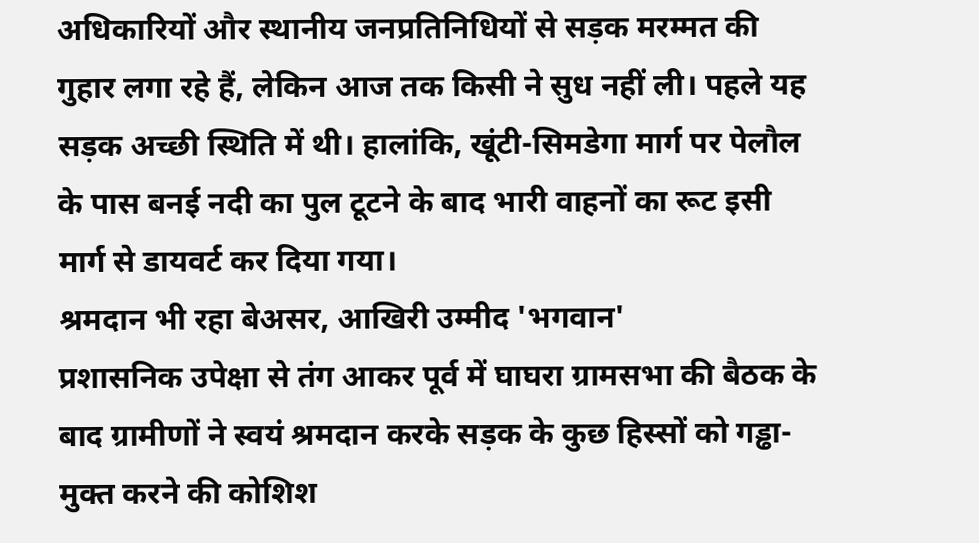अधिकारियों और स्थानीय जनप्रतिनिधियों से सड़क मरम्मत की गुहार लगा रहे हैं, लेकिन आज तक किसी ने सुध नहीं ली। पहले यह सड़क अच्छी स्थिति में थी। हालांकि, खूंटी-सिमडेगा मार्ग पर पेलौल के पास बनई नदी का पुल टूटने के बाद भारी वाहनों का रूट इसी मार्ग से डायवर्ट कर दिया गया।
श्रमदान भी रहा बेअसर, आखिरी उम्मीद 'भगवान'
प्रशासनिक उपेक्षा से तंग आकर पूर्व में घाघरा ग्रामसभा की बैठक के बाद ग्रामीणों ने स्वयं श्रमदान करके सड़क के कुछ हिस्सों को गड्ढा-मुक्त करने की कोशिश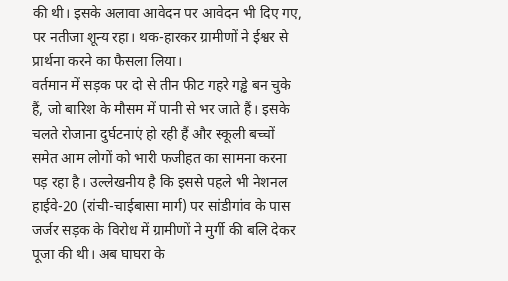की थी। इसके अलावा आवेदन पर आवेदन भी दिए गए, पर नतीजा शून्य रहा। थक-हारकर ग्रामीणों ने ईश्वर से प्रार्थना करने का फैसला लिया।
वर्तमान में सड़क पर दो से तीन फीट गहरे गड्ढे बन चुके हैं, जो बारिश के मौसम में पानी से भर जाते हैं। इसके चलते रोजाना दुर्घटनाएं हो रही हैं और स्कूली बच्चों समेत आम लोगों को भारी फजीहत का सामना करना पड़ रहा है। उल्लेखनीय है कि इससे पहले भी नेशनल हाईवे-20 (रांची-चाईबासा मार्ग) पर सांडीगांव के पास जर्जर सड़क के विरोध में ग्रामीणों ने मुर्गी की बलि देकर पूजा की थी। अब घाघरा के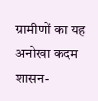ग्रामीणों का यह अनोखा कदम शासन-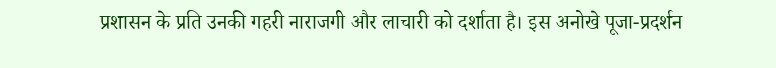प्रशासन के प्रति उनकी गहरी नाराजगी और लाचारी को दर्शाता है। इस अनोखे पूजा-प्रदर्शन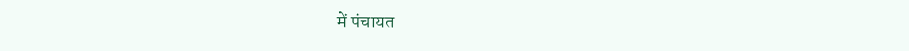में पंचायत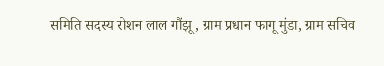समिति सदस्य रोशन लाल गौंझू, ग्राम प्रधान फागू मुंडा, ग्राम सचिव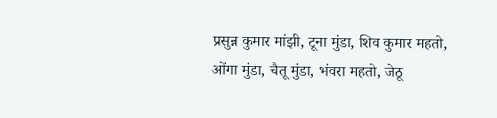प्रसुन्न कुमार मांझी, टूना मुंडा, शिव कुमार महतो, ओंगा मुंडा, चैतू मुंडा, भंवरा महतो, जेठू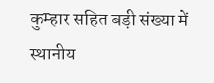कुम्हार सहित बड़ी संख्या में स्थानीय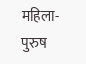महिला-पुरुष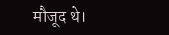मौजूद थे।